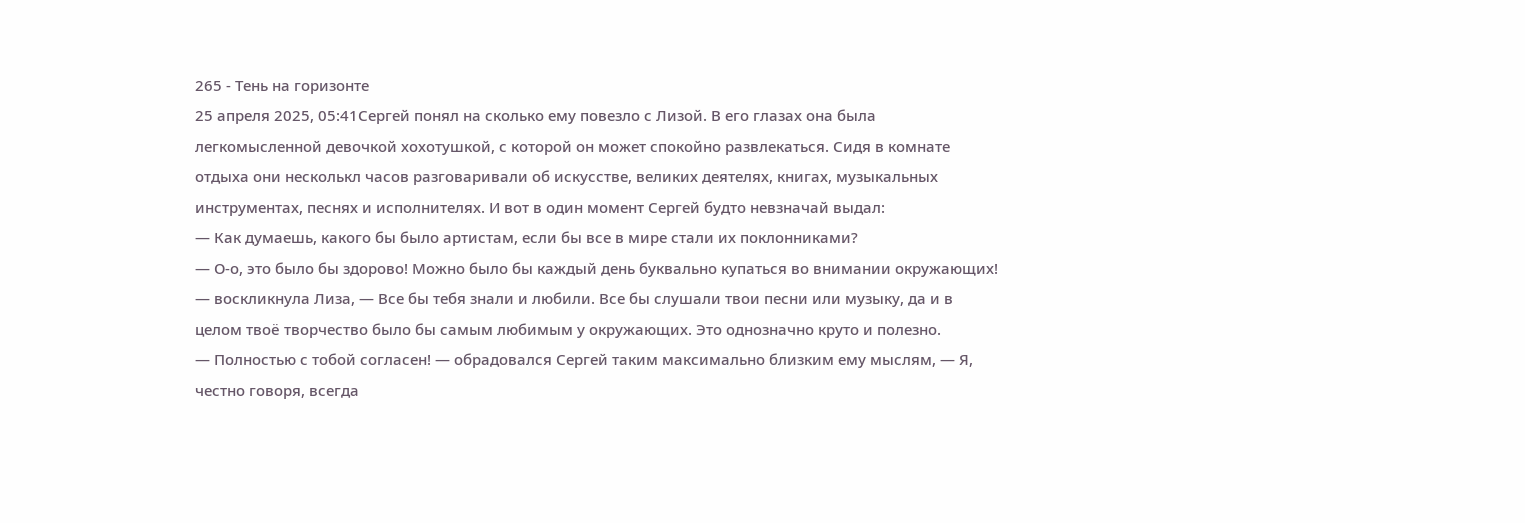265 - Тень на горизонте
25 апреля 2025, 05:41Сергей понял на сколько ему повезло с Лизой. В его глазах она была легкомысленной девочкой хохотушкой, с которой он может спокойно развлекаться. Сидя в комнате отдыха они несколькл часов разговаривали об искусстве, великих деятелях, книгах, музыкальных инструментах, песнях и исполнителях. И вот в один момент Сергей будто невзначай выдал:
— Как думаешь, какого бы было артистам, если бы все в мире стали их поклонниками?
— О-о, это было бы здорово! Можно было бы каждый день буквально купаться во внимании окружающих! — воскликнула Лиза, — Все бы тебя знали и любили. Все бы слушали твои песни или музыку, да и в целом твоë творчество было бы самым любимым у окружающих. Это однозначно круто и полезно.
— Полностью с тобой согласен! — обрадовался Сергей таким максимально близким ему мыслям, — Я, честно говоря, всегда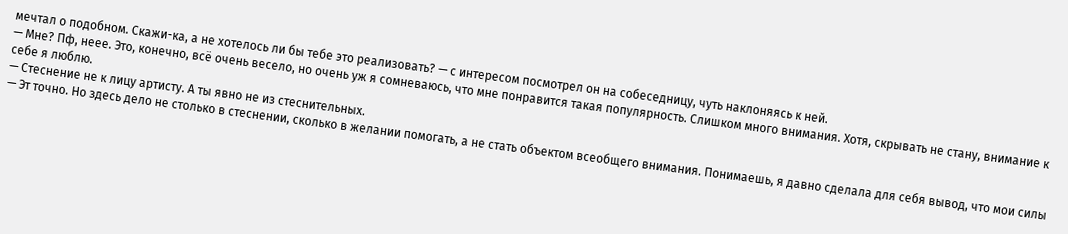мечтал о подобном. Скажи-ка, а не хотелось ли бы тебе это реализовать? — с интересом посмотрел он на собеседницу, чуть наклоняясь к ней.
— Мне? Пф, неее. Это, конечно, всë очень весело, но очень уж я сомневаюсь, что мне понравится такая популярность. Слишком много внимания. Хотя, скрывать не стану, внимание к себе я люблю.
— Стеснение не к лицу артисту. А ты явно не из стеснительных.
— Эт точно. Но здесь дело не столько в стеснении, сколько в желании помогать, а не стать объектом всеобщего внимания. Понимаешь, я давно сделала для себя вывод, что мои силы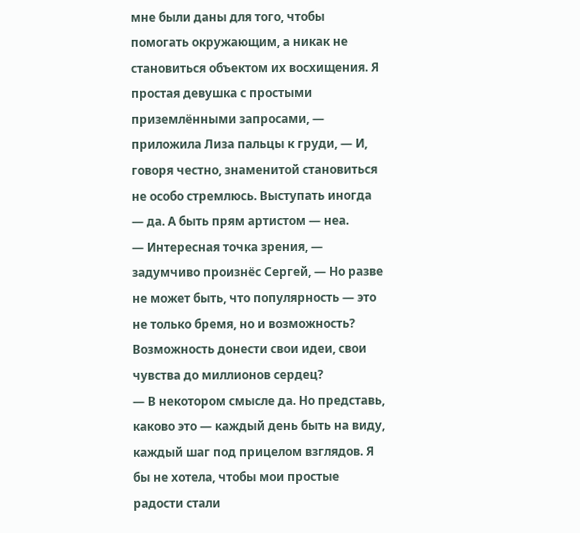мне были даны для того, чтобы помогать окружающим, а никак не становиться объектом их восхищения. Я простая девушка с простыми приземлëнными запросами, — приложила Лиза пальцы к груди, — И, говоря честно, знаменитой становиться не особо стремлюсь. Выступать иногда — да. А быть прям артистом — неа.
— Интересная точка зрения, — задумчиво произнёс Сергей, — Но разве не может быть, что популярность — это не только бремя, но и возможность? Возможность донести свои идеи, свои чувства до миллионов сердец?
— В некотором смысле да. Но представь, каково это — каждый день быть на виду, каждый шаг под прицелом взглядов. Я бы не хотела, чтобы мои простые радости стали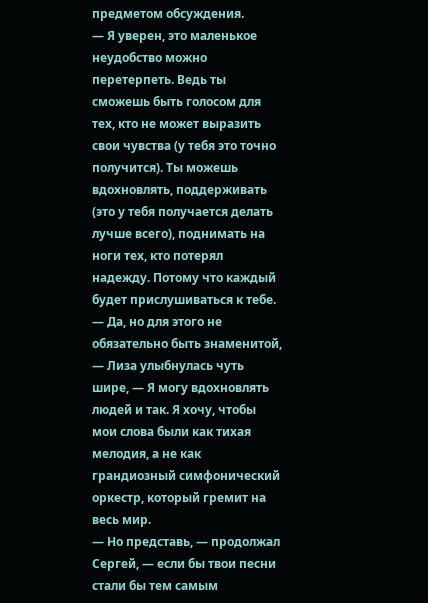предметом обсуждения.
— Я уверен, это маленькое неудобство можно перетерпеть. Ведь ты сможешь быть голосом для тех, кто не может выразить свои чувства (у тебя это точно получится). Ты можешь вдохновлять, поддерживать (это у тебя получается делать лучше всего), поднимать на ноги тех, кто потерял надежду. Потому что каждый будет прислушиваться к тебе.
— Да, но для этого не обязательно быть знаменитой, — Лиза улыбнулась чуть шире, — Я могу вдохновлять людей и так. Я хочу, чтобы мои слова были как тихая мелодия, а не как грандиозный симфонический оркестр, который гремит на весь мир.
— Но представь, — продолжал Сергей, — если бы твои песни стали бы тем самым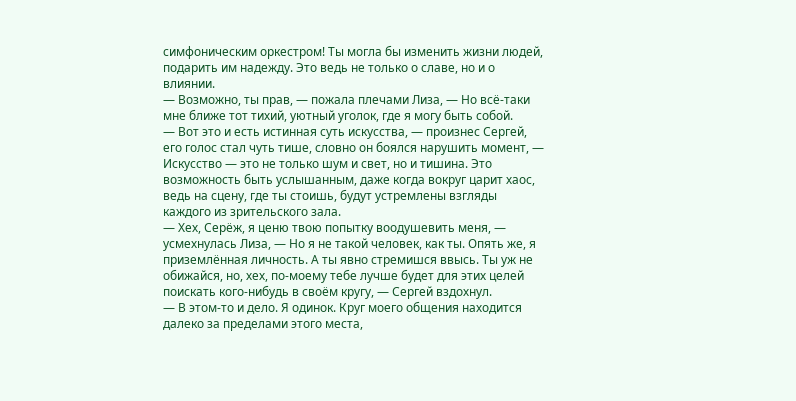симфоническим оркестром! Ты могла бы изменить жизни людей, подарить им надежду. Это ведь не только о славе, но и о влиянии.
— Возможно, ты прав, — пожала плечами Лиза, — Но всё-таки мне ближе тот тихий, уютный уголок, где я могу быть собой.
— Вот это и есть истинная суть искусства, — произнес Сергей, его голос стал чуть тише, словно он боялся нарушить момент, — Искусство — это не только шум и свет, но и тишина. Это возможность быть услышанным, даже когда вокруг царит хаос, ведь на сцену, где ты стоишь, будут устремлены взгляды каждого из зрительского зала.
— Хех, Серëж, я ценю твою попытку воодушевить меня, — усмехнулась Лиза, — Но я не такой человек, как ты. Опять же, я приземлëнная личность. А ты явно стремишся ввысь. Ты уж не обижайся, но, хех, по-моему тебе лучше будет для этих целей поискать кого-нибудь в своëм кругу, — Сергей вздохнул.
— В этом-то и дело. Я одинок. Круг моего общения находится далеко за пределами этого места,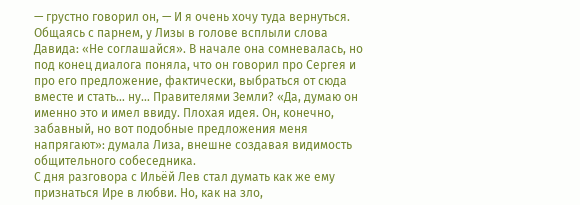— грустно говорил он, — И я очень хочу туда вернуться.
Общаясь с парнем, у Лизы в голове всплыли слова Давида: «Не соглашайся». В начале она сомневалась, но под конец диалога поняла, что он говорил про Сергея и про его предложение, фактически, выбраться от сюда вместе и стать… ну… Правителями Земли? «Да, думаю он именно это и имел ввиду. Плохая идея. Он, конечно, забавный, но вот подобные предложения меня напрягают»: думала Лиза, внешне создавая видимость общительного собеседника.
С дня разговора с Ильëй Лев стал думать как же ему признаться Ире в любви. Но, как на зло,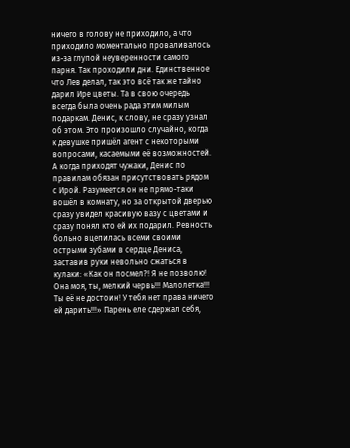ничего в голову не приходило, а что приходило моментально проваливалось из-за глупой неуверенности самого парня. Так проходили дни. Единственное что Лев делал, так это всё так же тайно дарил Ире цветы. Та в свою очередь всегда была очень рада этим милым подаркам. Денис, к слову, не сразу узнал об этом. Это произошло случайно, когда к девушке пришëл агент с некоторыми вопросами, касаемыми еë возможностей. А когда приходят чужаки, Денис по правилам обязан присутствовать рядом с Ирой. Разумеется он не прямо-таки вошëл в комнату, но за открытой дверью сразу увидел красивую вазу с цветами и сразу понял кто ей их подарил. Ревность больно вцепилась всеми своими острыми зубами в сердце Дениса, заставив руки невольно сжаться в кулаки: «Как он посмел?! Я не позволю! Она моя, ты, мелкий червь!!! Малолетка!!! Ты еë не достоин! У тебя нет права ничего ей дарить!!!» Парень еле сдержал себя,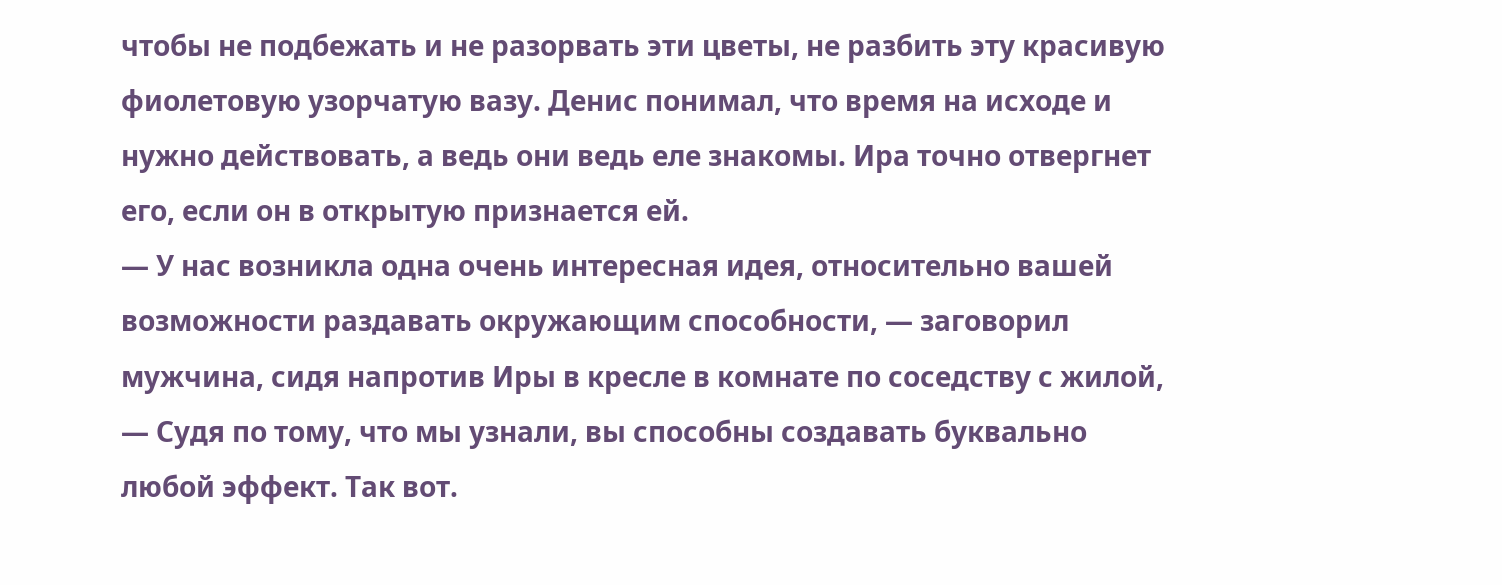чтобы не подбежать и не разорвать эти цветы, не разбить эту красивую фиолетовую узорчатую вазу. Денис понимал, что время на исходе и нужно действовать, а ведь они ведь еле знакомы. Ира точно отвергнет его, если он в открытую признается ей.
— У нас возникла одна очень интересная идея, относительно вашей возможности раздавать окружающим способности, — заговорил мужчина, сидя напротив Иры в кресле в комнате по соседству с жилой, — Судя по тому, что мы узнали, вы способны создавать буквально любой эффект. Так вот.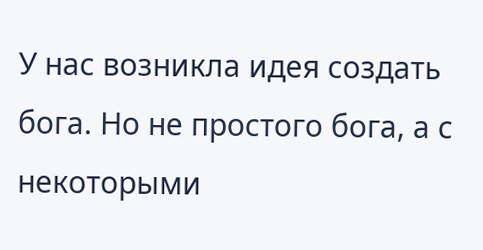У нас возникла идея создать бога. Но не простого бога, а с некоторыми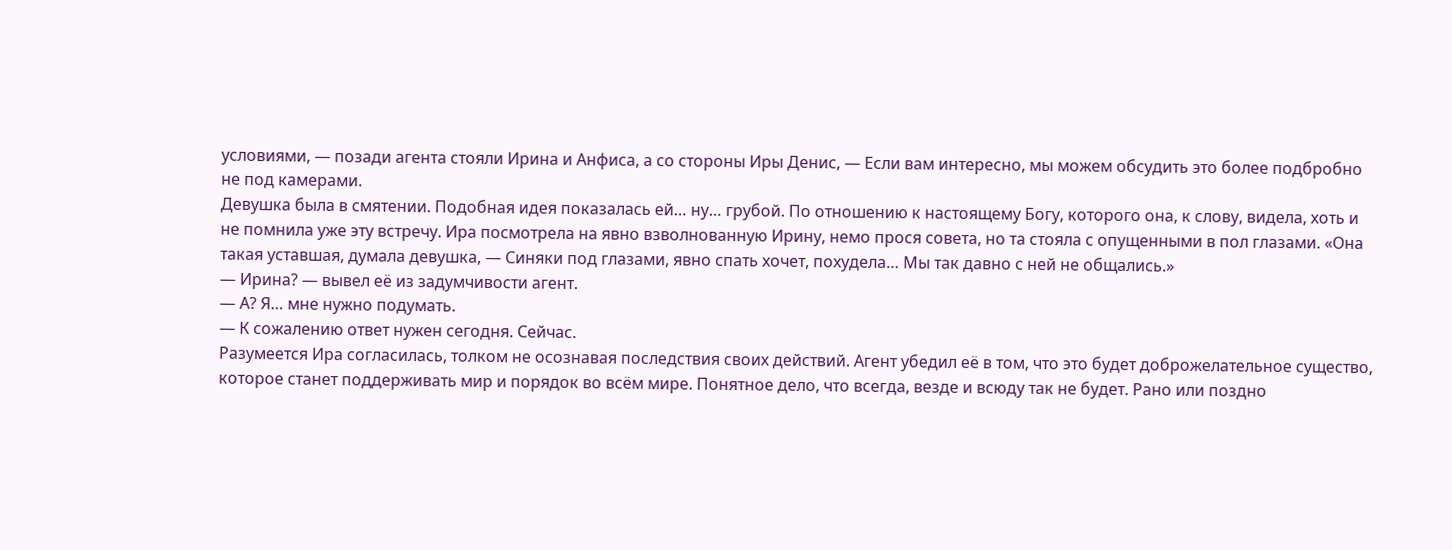условиями, — позади агента стояли Ирина и Анфиса, а со стороны Иры Денис, — Если вам интересно, мы можем обсудить это более подбробно не под камерами.
Девушка была в смятении. Подобная идея показалась ей… ну… грубой. По отношению к настоящему Богу, которого она, к слову, видела, хоть и не помнила уже эту встречу. Ира посмотрела на явно взволнованную Ирину, немо прося совета, но та стояла с опущенными в пол глазами. «Она такая уставшая, думала девушка, — Синяки под глазами, явно спать хочет, похудела… Мы так давно с ней не общались.»
— Ирина? — вывел еë из задумчивости агент.
— А? Я… мне нужно подумать.
— К сожалению ответ нужен сегодня. Сейчас.
Разумеется Ира согласилась, толком не осознавая последствия своих действий. Агент убедил еë в том, что это будет доброжелательное существо, которое станет поддерживать мир и порядок во всëм мире. Понятное дело, что всегда, везде и всюду так не будет. Рано или поздно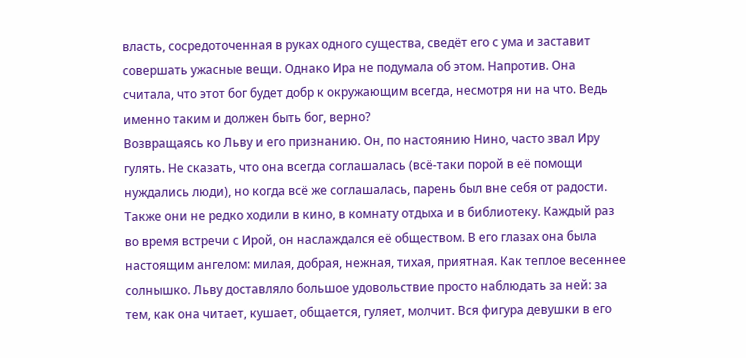власть, сосредоточенная в руках одного существа, сведëт его с ума и заставит совершать ужасные вещи. Однако Ира не подумала об этом. Напротив. Она считала, что этот бог будет добр к окружающим всегда, несмотря ни на что. Ведь именно таким и должен быть бог, верно?
Возвращаясь ко Льву и его признанию. Он, по настоянию Нино, часто звал Иру гулять. Не сказать, что она всегда соглашалась (всë-таки порой в еë помощи нуждались люди), но когда всë же соглашалась, парень был вне себя от радости. Также они не редко ходили в кино, в комнату отдыха и в библиотеку. Каждый раз во время встречи с Ирой, он наслаждался еë обществом. В его глазах она была настоящим ангелом: милая, добрая, нежная, тихая, приятная. Как теплое весеннее солнышко. Льву доставляло большое удовольствие просто наблюдать за ней: за тем, как она читает, кушает, общается, гуляет, молчит. Вся фигура девушки в его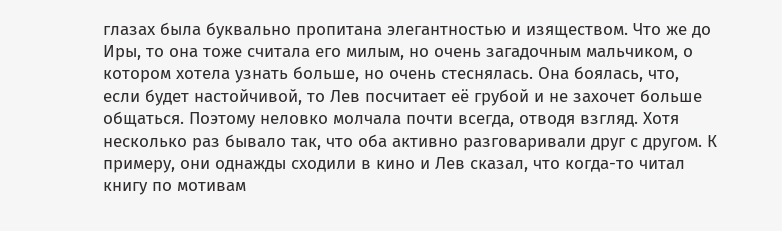глазах была буквально пропитана элегантностью и изяществом. Что же до Иры, то она тоже считала его милым, но очень загадочным мальчиком, о котором хотела узнать больше, но очень стеснялась. Она боялась, что, если будет настойчивой, то Лев посчитает еë грубой и не захочет больше общаться. Поэтому неловко молчала почти всегда, отводя взгляд. Хотя несколько раз бывало так, что оба активно разговаривали друг с другом. К примеру, они однажды сходили в кино и Лев сказал, что когда-то читал книгу по мотивам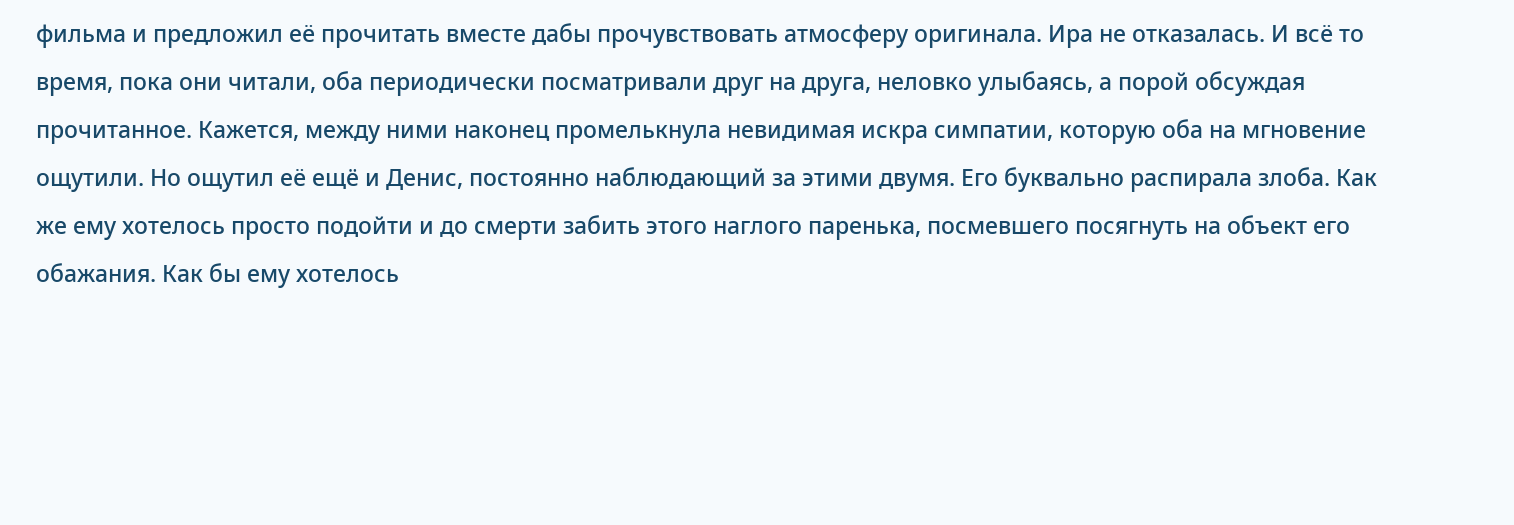фильма и предложил еë прочитать вместе дабы прочувствовать атмосферу оригинала. Ира не отказалась. И всë то время, пока они читали, оба периодически посматривали друг на друга, неловко улыбаясь, а порой обсуждая прочитанное. Кажется, между ними наконец промелькнула невидимая искра симпатии, которую оба на мгновение ощутили. Но ощутил еë ещё и Денис, постоянно наблюдающий за этими двумя. Его буквально распирала злоба. Как же ему хотелось просто подойти и до смерти забить этого наглого паренька, посмевшего посягнуть на объект его обажания. Как бы ему хотелось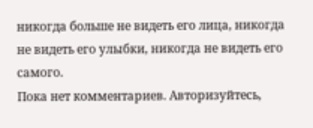никогда больше не видеть его лица, никогда не видеть его улыбки, никогда не видеть его самого.
Пока нет комментариев. Авторизуйтесь,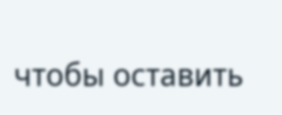чтобы оставить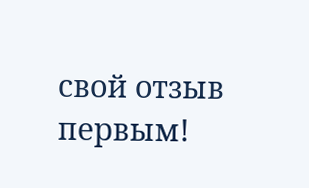свой отзыв первым!